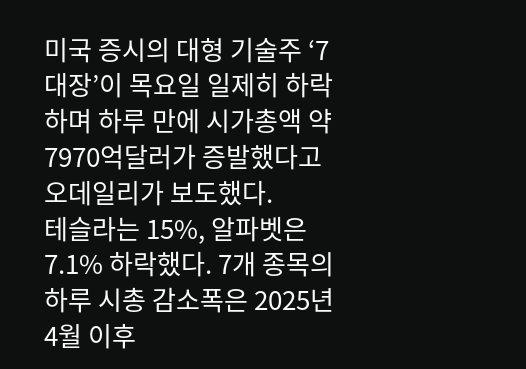미국 증시의 대형 기술주 ‘7대장’이 목요일 일제히 하락하며 하루 만에 시가총액 약 7970억달러가 증발했다고 오데일리가 보도했다.
테슬라는 15%, 알파벳은 7.1% 하락했다. 7개 종목의 하루 시총 감소폭은 2025년 4월 이후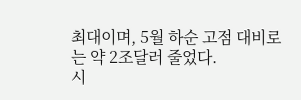최대이며, 5월 하순 고점 대비로는 약 2조달러 줄었다.
시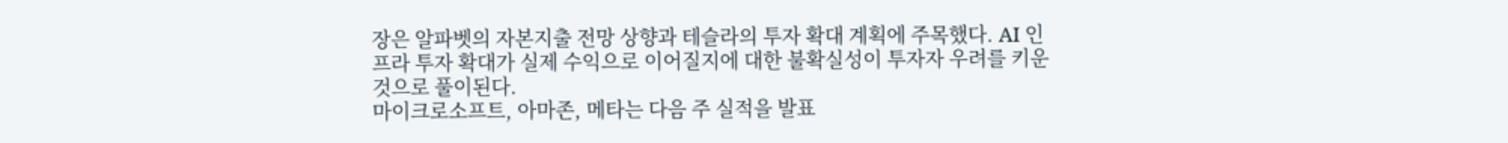장은 알파벳의 자본지출 전망 상향과 테슬라의 투자 확대 계획에 주목했다. AI 인프라 투자 확대가 실제 수익으로 이어질지에 대한 불확실성이 투자자 우려를 키운 것으로 풀이된다.
마이크로소프트, 아마존, 메타는 다음 주 실적을 발표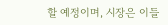할 예정이며, 시장은 이들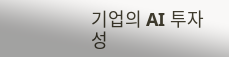기업의 AI 투자 성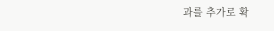과를 추가로 확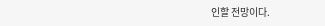인할 전망이다.